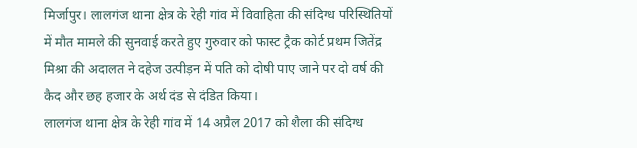मिर्जापुर। लालगंज थाना क्षेत्र के रेही गांव में विवाहिता की संदिग्ध परिस्थितियों में मौत मामले की सुनवाई करते हुए गुरुवार को फास्ट ट्रैक कोर्ट प्रथम जितेंद्र मिश्रा की अदालत ने दहेज उत्पीड़न में पति को दोषी पाए जाने पर दो वर्ष की कैद और छह हजार के अर्थ दंड से दंडित किया।
लालगंज थाना क्षेत्र के रेही गांव में 14 अप्रैल 2017 को शैला की संदिग्ध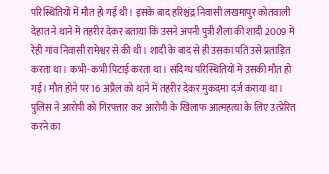परिस्थितियों में मौत हो गई थी। इसके बाद हरिश्चंद्र निवासी लखमापुर कोतवाली देहात ने थाने में तहरीर देकर बताया कि उसने अपनी पुत्री शैला की शादी 2009 में रेही गांव निवासी रामेश्वर से की थी। शादी के बाद से ही उसका पति उसे प्रताड़ित करता था। कभी-कभी पिटाई करता था। संदिग्ध परिस्थितियों में उसकी मौत हो गई। मौत होने पर 16 अप्रैल को थाने में तहरीर देकर मुकदमा दर्ज कराया था। पुलिस ने आरोपी को गिरफ्तार कर आरोपी के खिलाफ आत्महत्या के लिए उत्प्रेरित करने का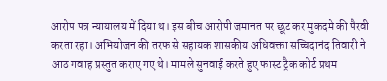आरोप पत्र न्यायालय में दिया थ। इस बीच आरोपी जमानत पर छूट कर मुकदमे की पैरवी करता रहा। अभियोजन की तरफ से सहायक शासकीय अधिवक्ता सच्चिदानंद तिवारी ने आठ गवाह प्रस्तुत कराए गए थे। मामले सुनवाई करते हुए फास्ट ट्रैक कोर्ट प्रथम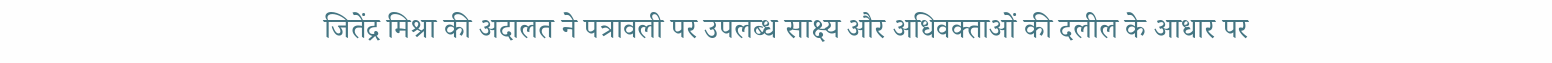जितेंद्र मिश्रा की अदालत ने पत्रावली पर उपलब्ध साक्ष्य और अधिवक्ताओं की दलील के आधार पर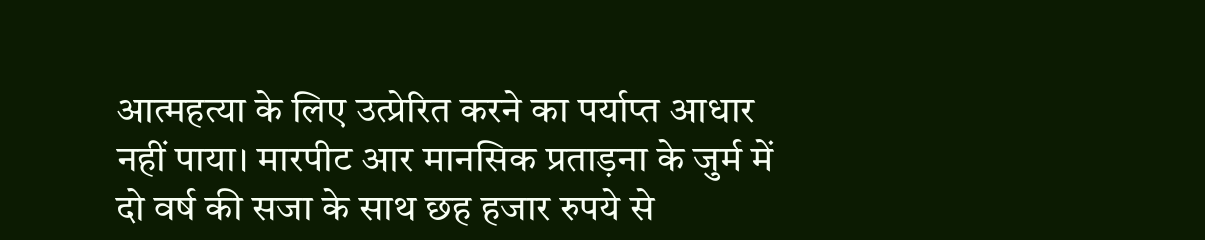आत्महत्या के लिए उत्प्रेरित करने का पर्याप्त आधार नहीं पाया। मारपीट आर मानसिक प्रताड़ना के जुर्म में दो वर्ष की सजा के साथ छह हजार रुपये से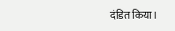दंडित किया।